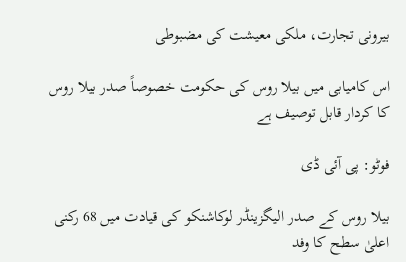بیرونی تجارت، ملکی معیشت کی مضبوطی

اس کامیابی میں بیلا روس کی حکومت خصوصاً صدر بیلا روس کا کردار قابل توصیف ہے

فوٹو: پی آئی ڈی

بیلا روس کے صدر الیگزینڈر لوکاشنکو کی قیادت میں 68 رکنی اعلیٰ سطح کا وفد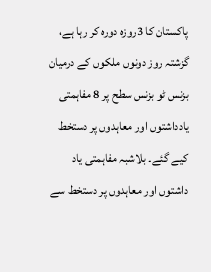پاکستان کا 3روزہ دورہ کر رہا ہے، گزشتہ روز دونوں ملکوں کے درمیان بزنس ٹو بزنس سطح پر 8 مفاہمتی یادداشتوں اور معاہدوں پر دستخط کیے گئے۔ بلاشبہ مفاہمتی یاد داشتوں اور معاہدوں پر دستخط سے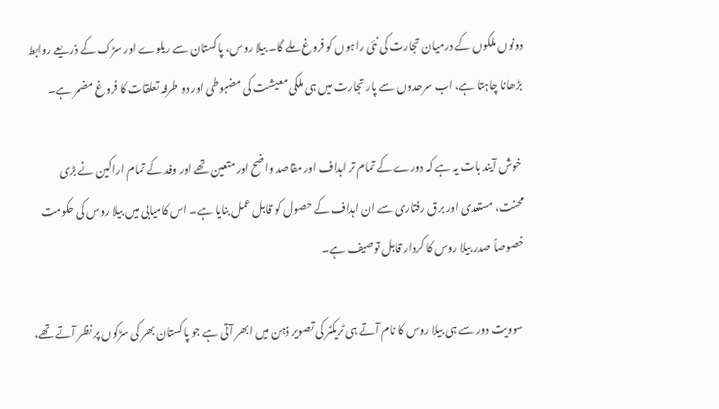دونوں ملکوں کے درمیان تجارت کی نئی راہوں کو فروغ ملے گا۔ بیلا روس، پاکستان سے ریلوے اور سڑک کے ذریعے روابط بڑھانا چاہتا ہے، اب سرحدوں سے پار تجارت میں ہی ملکی معیشت کی مضبوطی اور دو طرفہ تعلقات کا فروغ مضمر ہے۔

 خوش آیند بات یہ ہے کہ دورے کے تمام تر اہداف اور مقاصد واضح اور متعین تھے اور وفد کے تمام اراکین نے بڑی محنت، مستعدی اور برق رفتاری سے ان اہداف کے حصول کو قابل عمل بنایا ہے۔ اس کامیابی میں بیلا روس کی حکومت خصوصاً صدر بیلا روس کا کردار قابل توصیف ہے۔

 سوویت دور سے ہی بیلا روس کا نام آتے ہی ٹریکٹر کی تصویر ذہن میں ابھر آتی ہے جو پاکستان بھر کی سڑکوں پر نظر آتے تھے،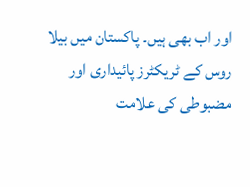اور اب بھی ہیں۔ پاکستان میں بیلا روس کے ٹریکٹرز پائیداری اور مضبوطی کی علامت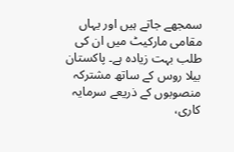سمجھے جاتے ہیں اور یہاں مقامی مارکیٹ میں ان کی طلب بہت زیادہ ہے۔ پاکستان بیلا روس کے ساتھ مشترکہ منصوبوں کے ذریعے سرمایہ کاری،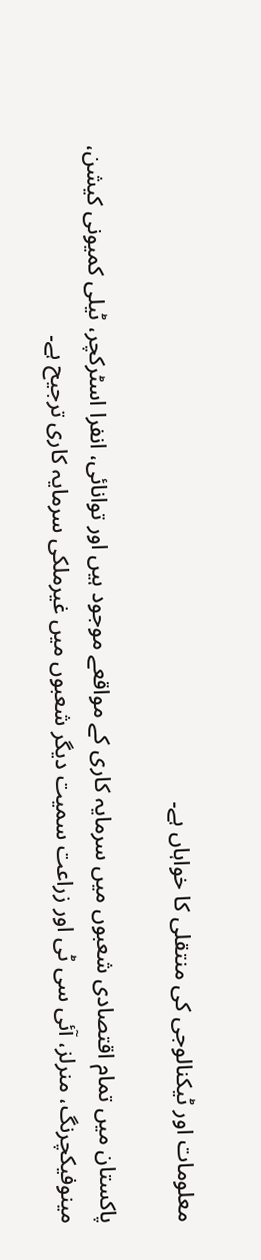معلومات اور ٹیکنالوجی کی منتقلی کا خواہاں ہے۔

پاکستان میں تمام اقتصادی شعبوں میں سرمایہ کاری کے مواقعے موجود ہیں اور توانائی، انفرا اسٹرکچر، ٹیلی کمیونی کیشن، مینوفیکچرنگ، منرلز، آئی سی ٹی اور زراعت سمیت دیگر شعبوں میں غیرملکی سرمایہ کاری ترجیح ہے۔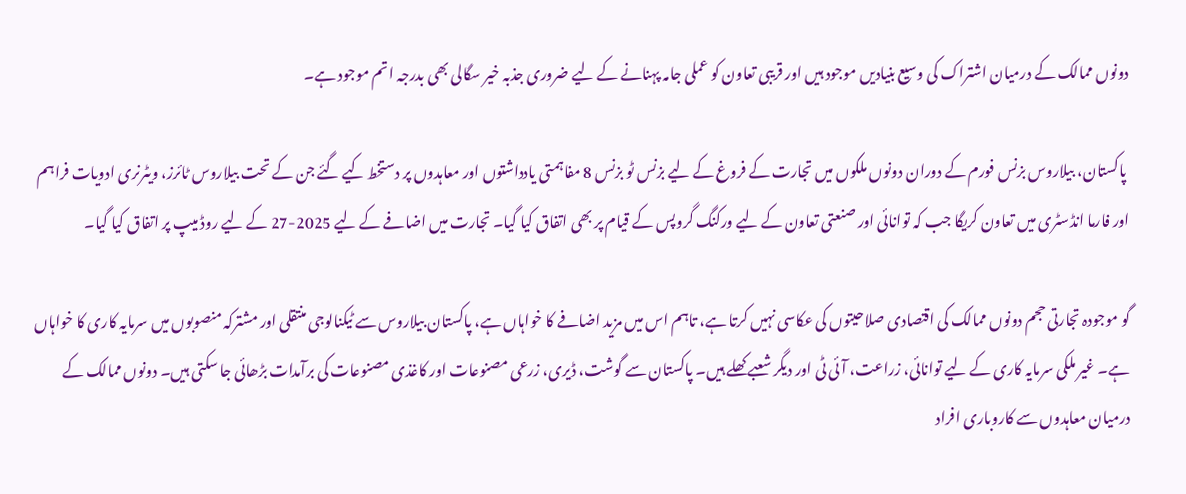دونوں ممالک کے درمیان اشتراک کی وسیع بنیادیں موجود ہیں اور قریبی تعاون کو عملی جامہ پہنانے کے لیے ضروری جذبہ خیر سگالی بھی بدرجہ اتم موجود ہے۔

 پاکستان، بیلاروس بزنس فورم کے دوران دونوں ملکوں میں تجارت کے فروغ کے لیے بزنس ٹو بزنس 8 مفاہمتی یادداشتوں اور معاہدوں پر دستخط کیے گئے جن کے تحت بیلاروس ٹائرز، ویٹرنری ادویات فراہم اور فارما انڈسٹری میں تعاون کریگا جب کہ توانائی اور صنعتی تعاون کے لیے ورکنگ گروپس کے قیام پر بھی اتفاق کیا گیا۔ تجارت میں اضافے کے لیے 2025-27 کے لیے روڈ میپ پر اتفاق کیا گیا۔

گو موجودہ تجارتی حجم دونوں ممالک کی اقتصادی صلاحیتوں کی عکاسی نہیں کرتا ہے، تاہم اس میں مزید اضافے کا خواہاں ہے، پاکستان بیلاروس سے ٹیکنالوجی منتقلی اور مشترکہ منصوبوں میں سرمایہ کاری کا خواہاں ہے۔ غیر ملکی سرمایہ کاری کے لیے توانائی، زراعت، آئی ٹی اور دیگر شعبے کھلے ہیں۔ پاکستان سے گوشت، ڈیری، زرعی مصنوعات اور کاغذی مصنوعات کی برآمدات بڑھائی جا سکتی ہیں۔ دونوں ممالک کے درمیان معاہدوں سے کاروباری افراد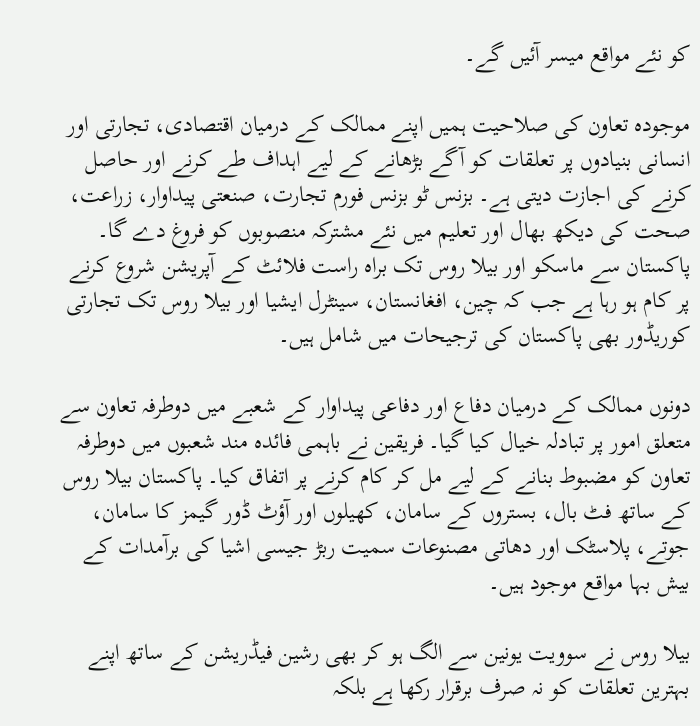کو نئے مواقع میسر آئیں گے۔

موجودہ تعاون کی صلاحیت ہمیں اپنے ممالک کے درمیان اقتصادی، تجارتی اور انسانی بنیادوں پر تعلقات کو آگے بڑھانے کے لیے اہداف طے کرنے اور حاصل کرنے کی اجازت دیتی ہے۔ بزنس ٹو بزنس فورم تجارت، صنعتی پیداوار، زراعت، صحت کی دیکھ بھال اور تعلیم میں نئے مشترکہ منصوبوں کو فروغ دے گا۔ پاکستان سے ماسکو اور بیلا روس تک براہ راست فلائٹ کے آپریشن شروع کرنے پر کام ہو رہا ہے جب کہ چین، افغانستان، سینٹرل ایشیا اور بیلا روس تک تجارتی کوریڈور بھی پاکستان کی ترجیحات میں شامل ہیں۔

دونوں ممالک کے درمیان دفاع اور دفاعی پیداوار کے شعبے میں دوطرفہ تعاون سے متعلق امور پر تبادلہ خیال کیا گیا۔ فریقین نے باہمی فائدہ مند شعبوں میں دوطرفہ تعاون کو مضبوط بنانے کے لیے مل کر کام کرنے پر اتفاق کیا۔ پاکستان بیلا روس کے ساتھ فٹ بال، بستروں کے سامان، کھیلوں اور آؤٹ ڈور گیمز کا سامان، جوتے، پلاسٹک اور دھاتی مصنوعات سمیت ربڑ جیسی اشیا کی برآمدات کے بیش بہا مواقع موجود ہیں۔

بیلا روس نے سوویت یونین سے الگ ہو کر بھی رشین فیڈریشن کے ساتھ اپنے بہترین تعلقات کو نہ صرف برقرار رکھا ہے بلکہ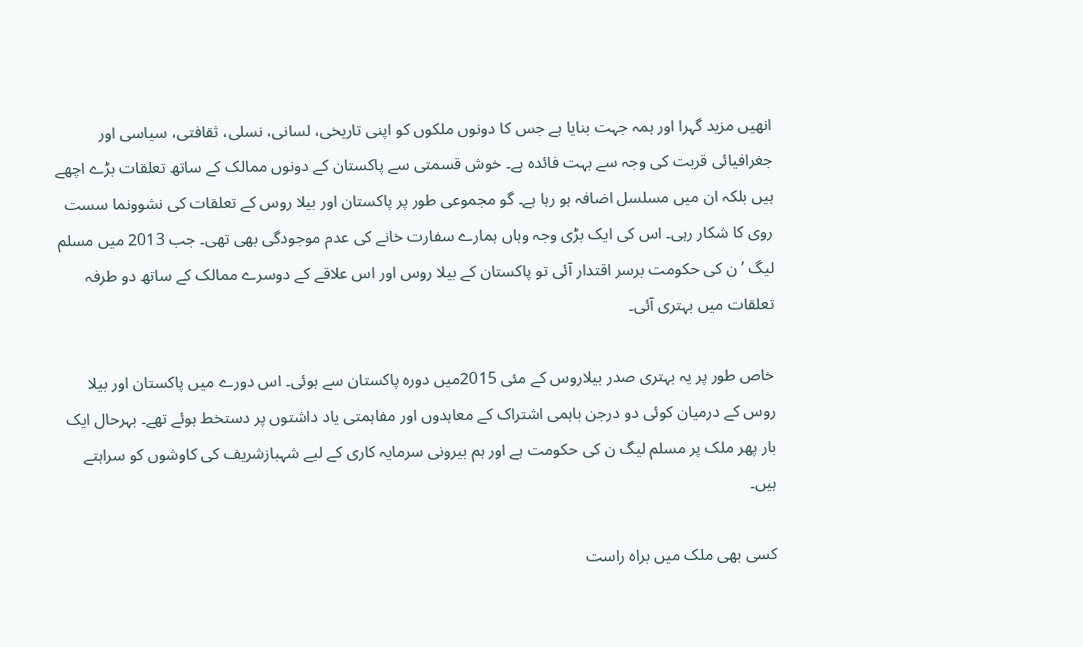انھیں مزید گہرا اور ہمہ جہت بنایا ہے جس کا دونوں ملکوں کو اپنی تاریخی، لسانی، نسلی، ثقافتی، سیاسی اور جغرافیائی قربت کی وجہ سے بہت فائدہ ہے۔ خوش قسمتی سے پاکستان کے دونوں ممالک کے ساتھ تعلقات بڑے اچھے ہیں بلکہ ان میں مسلسل اضافہ ہو رہا ہے۔ گو مجموعی طور پر پاکستان اور بیلا روس کے تعلقات کی نشوونما سست روی کا شکار رہی۔ اس کی ایک بڑی وجہ وہاں ہمارے سفارت خانے کی عدم موجودگی بھی تھی۔ جب 2013 میں مسلم لیگ ’ن کی حکومت برسر اقتدار آئی تو پاکستان کے بیلا روس اور اس علاقے کے دوسرے ممالک کے ساتھ دو طرفہ تعلقات میں بہتری آئی۔

خاص طور پر یہ بہتری صدر بیلاروس کے مئی 2015میں دورہ پاکستان سے ہوئی۔ اس دورے میں پاکستان اور بیلا روس کے درمیان کوئی دو درجن باہمی اشتراک کے معاہدوں اور مفاہمتی یاد داشتوں پر دستخط ہوئے تھے۔ بہرحال ایک بار پھر ملک پر مسلم لیگ ن کی حکومت ہے اور ہم بیرونی سرمایہ کاری کے لیے شہبازشریف کی کاوشوں کو سراہتے ہیں۔

کسی بھی ملک میں براہ راست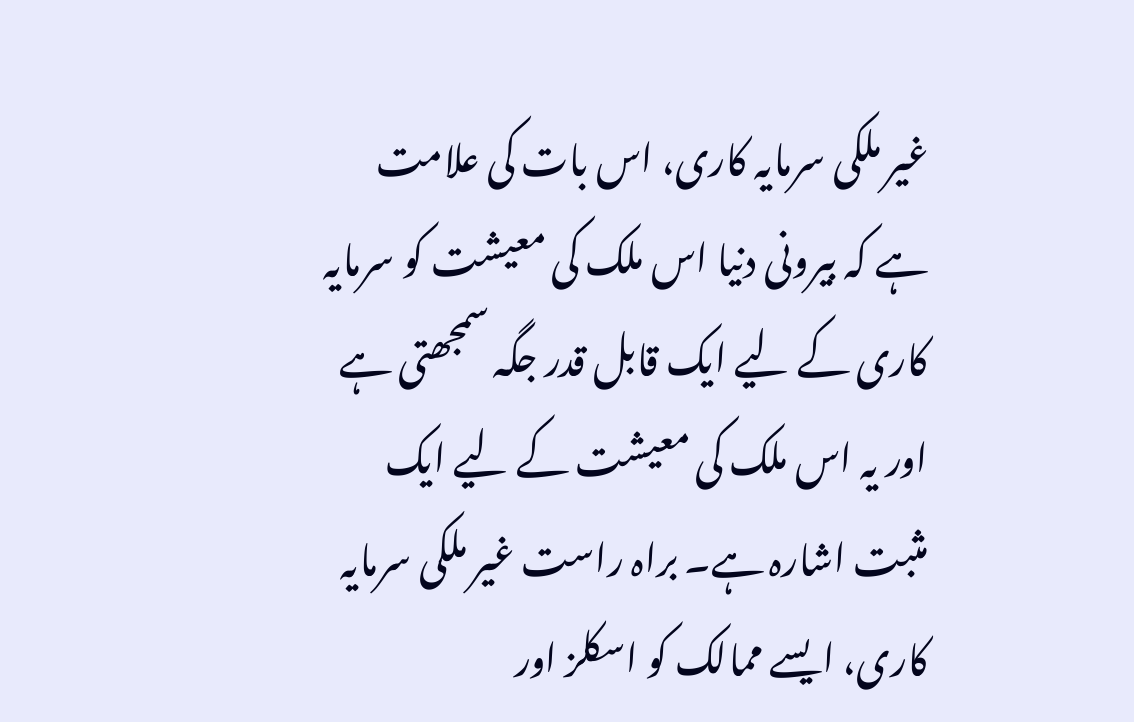غیر ملکی سرمایہ کاری، اس بات کی علامت ہے کہ بیرونی دنیا اس ملک کی معیشت کو سرمایہ کاری کے لیے ایک قابل قدر جگہ سمجھتی ہے اور یہ اس ملک کی معیشت کے لیے ایک مثبت اشارہ ہے۔ براہ راست غیر ملکی سرمایہ کاری، ایسے ممالک کو اسکلز اور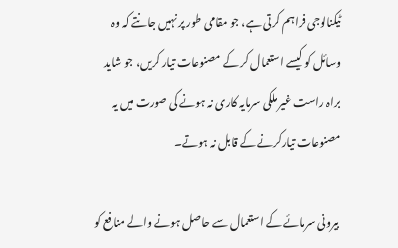ٹیکنالوجی فراہم کرتی ہے، جو مقامی طور پر نہیں جانتے کہ وہ وسائل کو کیسے استعمال کر کے مصنوعات تیار کریں، جو شاید براہ راست غیر ملکی سرمایہ کاری نہ ہونے کی صورت میں یہ مصنوعات تیارکرنے کے قابل نہ ہوتے۔

 بیرونی سرمائے کے استعمال سے حاصل ہونے والے منافع کو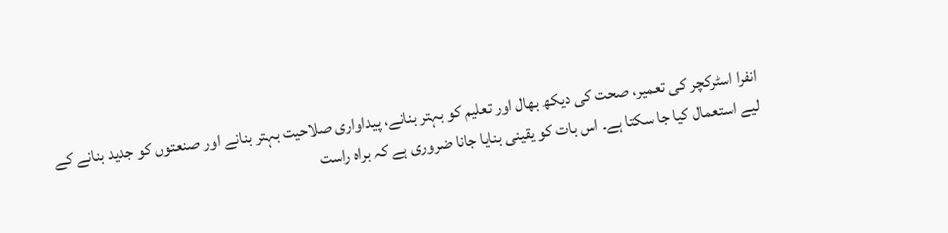انفرا اسٹرکچر کی تعمیر، صحت کی دیکھ بھال اور تعلیم کو بہتر بنانے، پیداواری صلاحیت بہتر بنانے اور صنعتوں کو جدید بنانے کے لیے استعمال کیا جا سکتا ہے۔ اس بات کو یقینی بنایا جانا ضروری ہے کہ براہ راست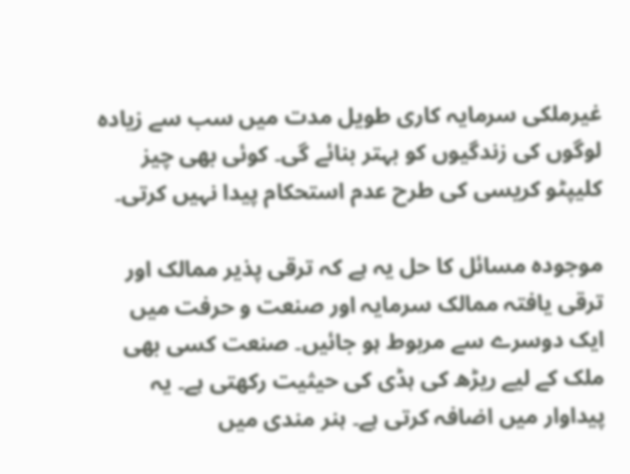غیرملکی سرمایہ کاری طویل مدت میں سب سے زیادہ لوگوں کی زندگیوں کو بہتر بنائے گی۔ کوئی بھی چیز کلیپٹو کریسی کی طرح عدم استحکام پیدا نہیں کرتی۔

موجودہ مسائل کا حل یہ ہے کہ ترقی پذیر ممالک اور ترقی یافتہ ممالک سرمایہ اور صنعت و حرفت میں ایک دوسرے سے مربوط ہو جائیں۔ صنعت کسی بھی ملک کے لیے ریڑھ کی ہڈی کی حیثیت رکھتی ہے۔ یہ پیداوار میں اضافہ کرتی ہے۔ ہنر مندی میں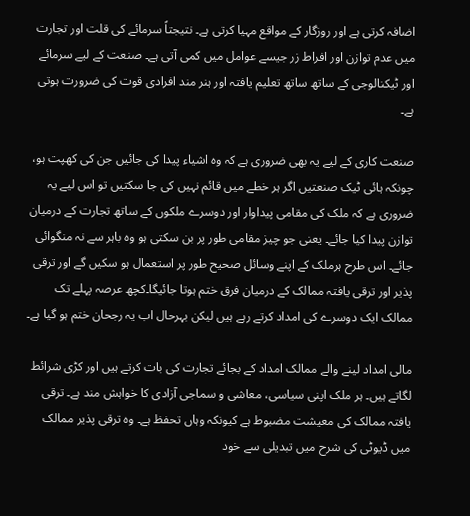اضافہ کرتی ہے اور روزگار کے مواقع مہیا کرتی ہے۔ نتیجتاً سرمائے کی قلت اور تجارت میں عدم توازن اور افراط زر جیسے عوامل میں کمی آتی ہے۔ صنعت کے لیے سرمائے اور ٹیکنالوجی کے ساتھ ساتھ تعلیم یافتہ اور ہنر مند افرادی قوت کی ضرورت ہوتی ہے۔

صنعت کاری کے لیے یہ بھی ضروری ہے کہ وہ اشیاء پیدا کی جائیں جن کی کھپت ہو، چونکہ ہائی ٹیک صنعتیں اگر ہر خطے میں قائم نہیں کی جا سکتیں تو اس لیے یہ ضروری ہے کہ ملک کی مقامی پیداوار اور دوسرے ملکوں کے ساتھ تجارت کے درمیان توازن پیدا کیا جائے۔ یعنی جو چیز مقامی طور پر بن سکتی ہو وہ باہر سے نہ منگوائی جائے۔ اس طرح ہرملک کے اپنے وسائل صحیح طور پر استعمال ہو سکیں گے اور ترقی پذیر اور ترقی یافتہ ممالک کے درمیان فرق ختم ہوتا جائیگا۔کچھ عرصہ پہلے تک ممالک ایک دوسرے کی امداد کرتے رہے ہیں لیکن بہرحال اب یہ رجحان ختم ہو گیا ہے۔

مالی امداد لینے والے ممالک امداد کے بجائے تجارت کی بات کرتے ہیں اور کڑی شرائط لگاتے ہیں۔ ہر ملک اپنی سیاسی، معاشی و سماجی آزادی کا خواہش مند ہے۔ ترقی یافتہ ممالک کی معیشت مضبوط ہے کیونکہ وہاں تحفظ ہے۔ وہ ترقی پذیر ممالک میں ڈیوٹی کی شرح میں تبدیلی سے خود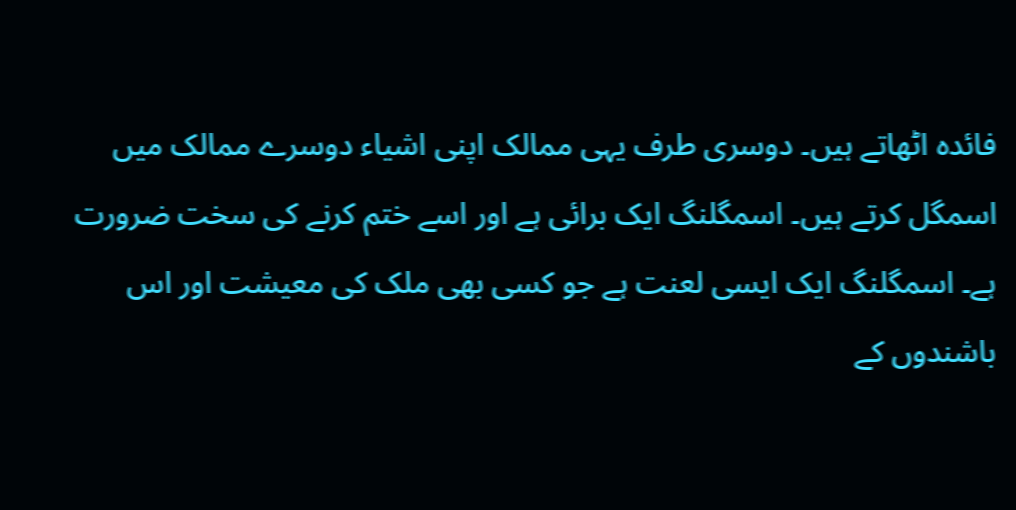فائدہ اٹھاتے ہیں۔ دوسری طرف یہی ممالک اپنی اشیاء دوسرے ممالک میں اسمگل کرتے ہیں۔ اسمگلنگ ایک برائی ہے اور اسے ختم کرنے کی سخت ضرورت ہے۔ اسمگلنگ ایک ایسی لعنت ہے جو کسی بھی ملک کی معیشت اور اس باشندوں کے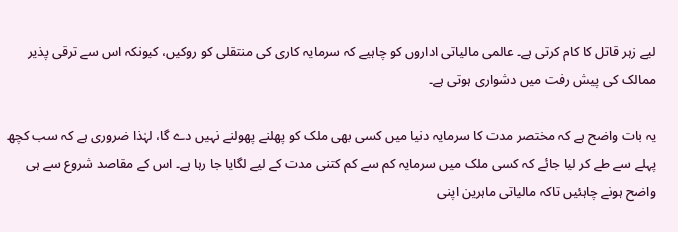لیے زہر قاتل کا کام کرتی ہے۔ عالمی مالیاتی اداروں کو چاہیے کہ سرمایہ کاری کی منتقلی کو روکیں، کیونکہ اس سے ترقی پذیر ممالک کی پیش رفت میں دشواری ہوتی ہے۔

یہ بات واضح ہے کہ مختصر مدت کا سرمایہ دنیا میں کسی بھی ملک کو پھلنے پھولنے نہیں دے گا، لہٰذا ضروری ہے کہ سب کچھ پہلے سے طے کر لیا جائے کہ کسی ملک میں سرمایہ کم سے کم کتنی مدت کے لیے لگایا جا رہا ہے۔ اس کے مقاصد شروع سے ہی واضح ہونے چاہئیں تاکہ مالیاتی ماہرین اپنی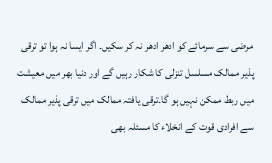مرضی سے سرمائے کو ادھر ادھر نہ کر سکیں۔ اگر ایسا نہ ہوا تو ترقی پذیر ممالک مسلسل تنزلی کا شکار رہیں گے اور دنیا بھر میں معیشت میں ربط ممکن نہیں ہو گا۔ترقی یافتہ ممالک میں ترقی پذیر ممالک سے افرادی قوت کے انخلاء کا مسئلہ بھی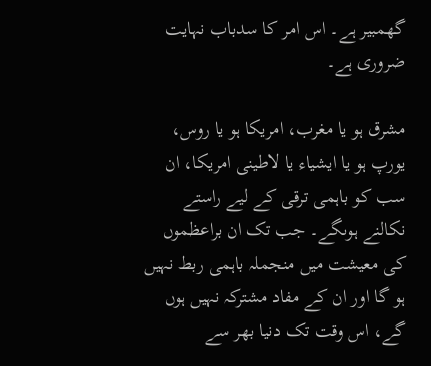گھمبیر ہے۔ اس امر کا سدباب نہایت ضروری ہے۔

مشرق ہو یا مغرب، امریکا ہو یا روس، یورپ ہو یا ایشیاء یا لاطینی امریکا، ان سب کو باہمی ترقی کے لیے راستے نکالنے ہوںگے۔ جب تک ان براعظموں کی معیشت میں منجملہ باہمی ربط نہیں ہو گا اور ان کے مفاد مشترکہ نہیں ہوں گے، اس وقت تک دنیا بھر سے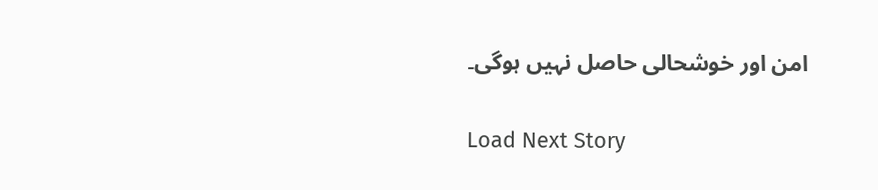امن اور خوشحالی حاصل نہیں ہوگی۔

Load Next Story